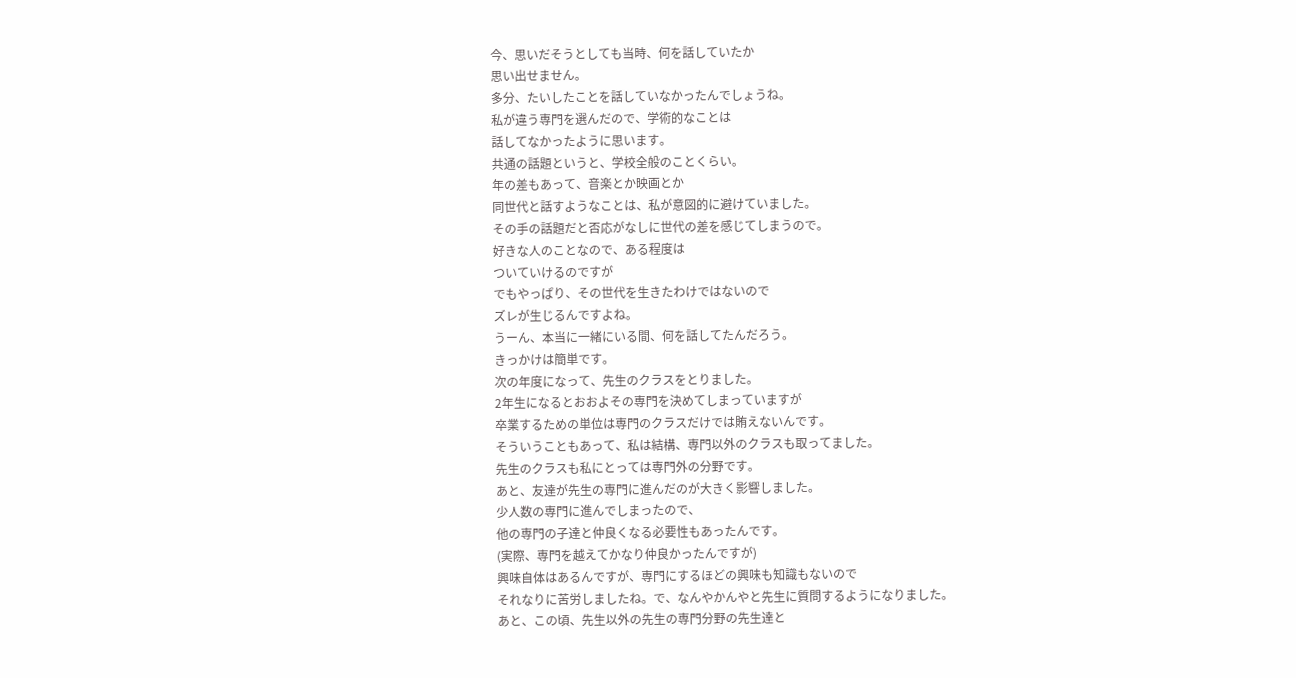今、思いだそうとしても当時、何を話していたか
思い出せません。
多分、たいしたことを話していなかったんでしょうね。
私が違う専門を選んだので、学術的なことは
話してなかったように思います。
共通の話題というと、学校全般のことくらい。
年の差もあって、音楽とか映画とか
同世代と話すようなことは、私が意図的に避けていました。
その手の話題だと否応がなしに世代の差を感じてしまうので。
好きな人のことなので、ある程度は
ついていけるのですが
でもやっぱり、その世代を生きたわけではないので
ズレが生じるんですよね。
うーん、本当に一緒にいる間、何を話してたんだろう。
きっかけは簡単です。
次の年度になって、先生のクラスをとりました。
2年生になるとおおよその専門を決めてしまっていますが
卒業するための単位は専門のクラスだけでは賄えないんです。
そういうこともあって、私は結構、専門以外のクラスも取ってました。
先生のクラスも私にとっては専門外の分野です。
あと、友達が先生の専門に進んだのが大きく影響しました。
少人数の専門に進んでしまったので、
他の専門の子達と仲良くなる必要性もあったんです。
(実際、専門を越えてかなり仲良かったんですが)
興味自体はあるんですが、専門にするほどの興味も知識もないので
それなりに苦労しましたね。で、なんやかんやと先生に質問するようになりました。
あと、この頃、先生以外の先生の専門分野の先生達と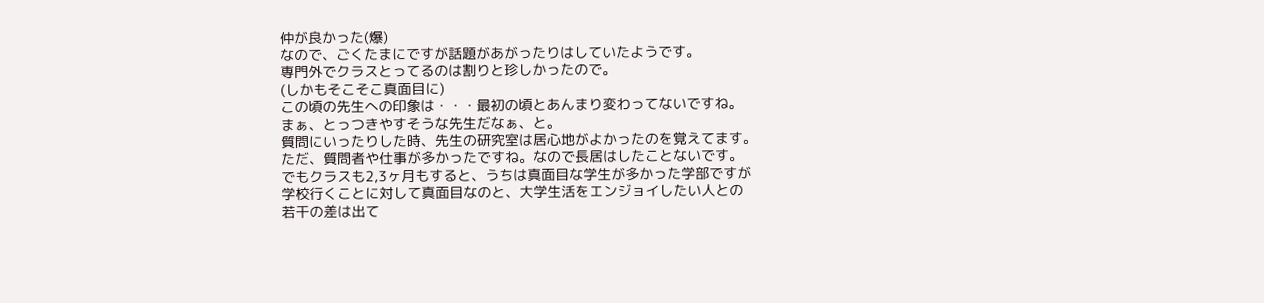仲が良かった(爆)
なので、ごくたまにですが話題があがったりはしていたようです。
専門外でクラスとってるのは割りと珍しかったので。
(しかもそこそこ真面目に)
この頃の先生への印象は・・・最初の頃とあんまり変わってないですね。
まぁ、とっつきやすそうな先生だなぁ、と。
質問にいったりした時、先生の研究室は居心地がよかったのを覚えてます。
ただ、質問者や仕事が多かったですね。なので長居はしたことないです。
でもクラスも2,3ヶ月もすると、うちは真面目な学生が多かった学部ですが
学校行くことに対して真面目なのと、大学生活をエンジョイしたい人との
若干の差は出て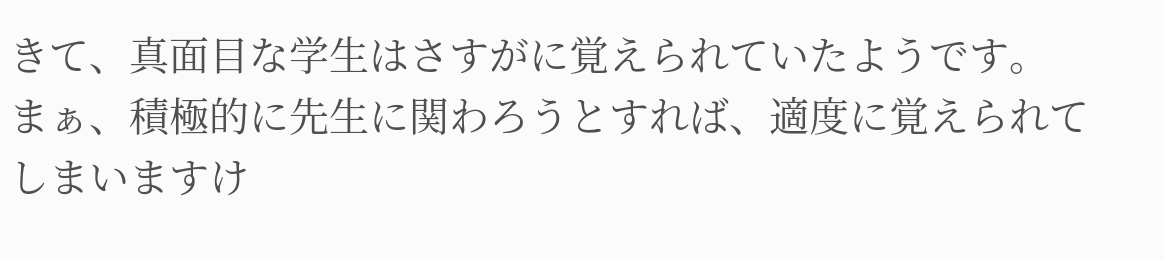きて、真面目な学生はさすがに覚えられていたようです。
まぁ、積極的に先生に関わろうとすれば、適度に覚えられてしまいますけ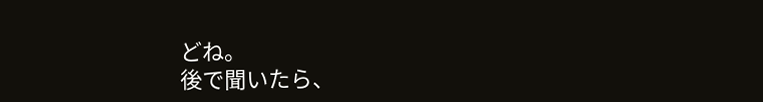どね。
後で聞いたら、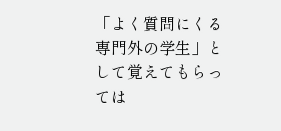「よく質問にくる専門外の学生」として覚えてもらっては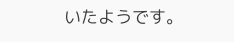いたようです。